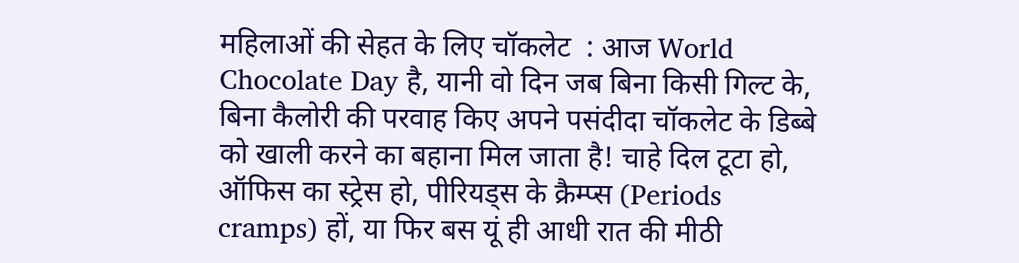महिलाओं की सेहत के लिए चॉकलेट  : आज World Chocolate Day है, यानी वो दिन जब बिना किसी गिल्ट के, बिना कैलोरी की परवाह किए अपने पसंदीदा चॉकलेट के डिब्बे को खाली करने का बहाना मिल जाता है! चाहे दिल टूटा हो, ऑफिस का स्ट्रेस हो, पीरियड्स के क्रैम्प्स (Periods cramps) हों, या फिर बस यूं ही आधी रात की मीठी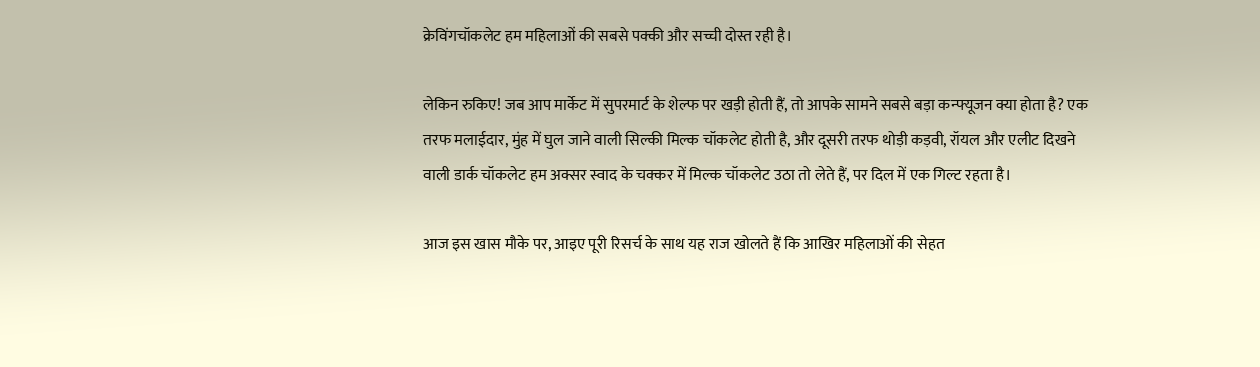क्रेविंगचॉकलेट हम महिलाओं की सबसे पक्की और सच्ची दोस्त रही है।

लेकिन रुकिए! जब आप मार्केट में सुपरमार्ट के शेल्फ पर खड़ी होती हैं, तो आपके सामने सबसे बड़ा कन्फ्यूजन क्या होता है? एक तरफ मलाईदार, मुंह में घुल जाने वाली सिल्की मिल्क चॉकलेट होती है, और दूसरी तरफ थोड़ी कड़वी, रॉयल और एलीट दिखने वाली डार्क चॉकलेट हम अक्सर स्वाद के चक्कर में मिल्क चॉकलेट उठा तो लेते हैं, पर दिल में एक गिल्ट रहता है।

आज इस खास मौके पर, आइए पूरी रिसर्च के साथ यह राज खोलते हैं कि आखिर महिलाओं की सेहत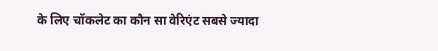के लिए चॉकलेट का कौन सा वेरिएंट सबसे ज्यादा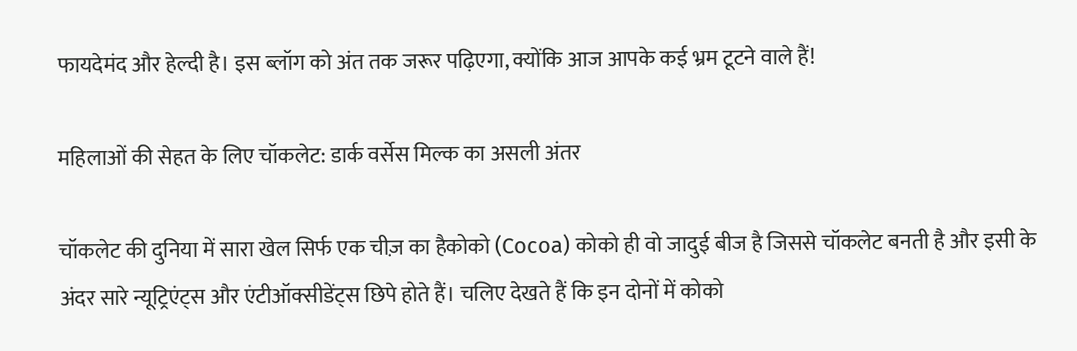फायदेमंद और हेल्दी है। इस ब्लॉग को अंत तक जरूर पढ़िएगा, क्योंकि आज आपके कई भ्रम टूटने वाले हैं!

महिलाओं की सेहत के लिए चॉकलेट: डार्क वर्सेस मिल्क का असली अंतर

चॉकलेट की दुनिया में सारा खेल सिर्फ एक चीज़ का हैकोको (Cocoa) कोको ही वो जादुई बीज है जिससे चॉकलेट बनती है और इसी के अंदर सारे न्यूट्रिएंट्स और एंटीऑक्सीडेंट्स छिपे होते हैं। चलिए देखते हैं कि इन दोनों में कोको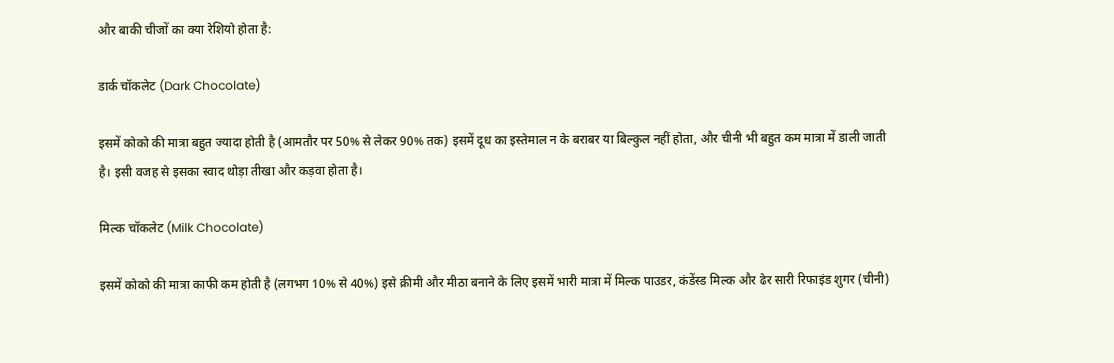और बाकी चीजों का क्या रेशियो होता है:

डार्क चॉकलेट (Dark Chocolate)

इसमें कोको की मात्रा बहुत ज्यादा होती है (आमतौर पर 50% से लेकर 90% तक) इसमें दूध का इस्तेमाल न के बराबर या बिल्कुल नहीं होता, और चीनी भी बहुत कम मात्रा में डाली जाती है। इसी वजह से इसका स्वाद थोड़ा तीखा और कड़वा होता है।

मिल्क चॉकलेट (Milk Chocolate)

इसमें कोको की मात्रा काफी कम होती है (लगभग 10% से 40%) इसे क्रीमी और मीठा बनाने के लिए इसमें भारी मात्रा में मिल्क पाउडर, कंडेंस्ड मिल्क और ढेर सारी रिफाइंड शुगर (चीनी)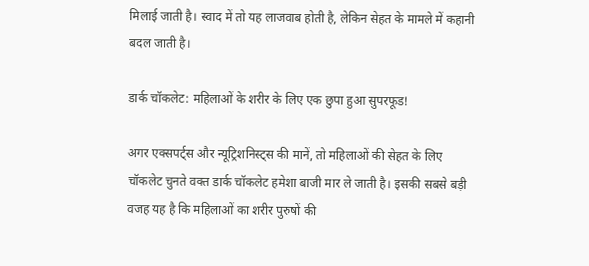मिलाई जाती है। स्वाद में तो यह लाजवाब होती है, लेकिन सेहत के मामले में कहानी बदल जाती है।

डार्क चॉकलेट: महिलाओं के शरीर के लिए एक छुपा हुआ सुपरफूड!

अगर एक्सपर्ट्स और न्यूट्रिशनिस्ट्स की मानें, तो महिलाओं की सेहत के लिए चॉकलेट चुनते वक्त डार्क चॉकलेट हमेशा बाजी मार ले जाती है। इसकी सबसे बड़ी वजह यह है कि महिलाओं का शरीर पुरुषों की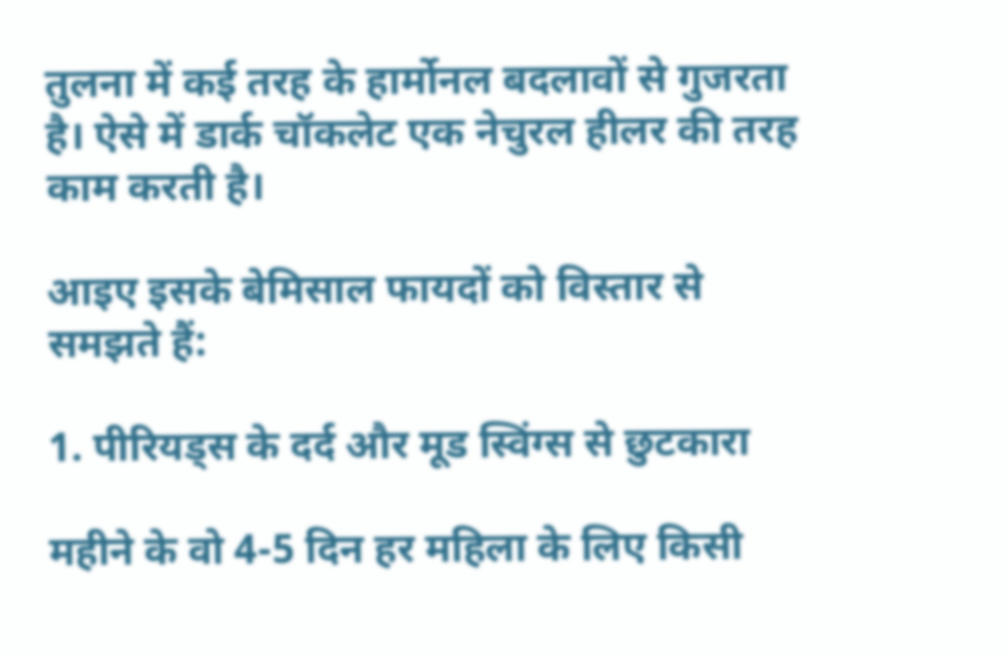तुलना में कई तरह के हार्मोनल बदलावों से गुजरता है। ऐसे में डार्क चॉकलेट एक नेचुरल हीलर की तरह काम करती है।

आइए इसके बेमिसाल फायदों को विस्तार से समझते हैं:

1. पीरियड्स के दर्द और मूड स्विंग्स से छुटकारा

महीने के वो 4-5 दिन हर महिला के लिए किसी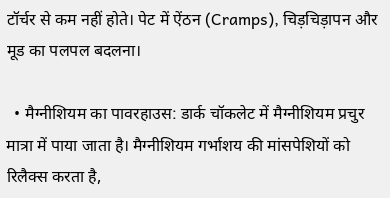टॉर्चर से कम नहीं होते। पेट में ऐंठन (Cramps), चिड़चिड़ापन और मूड का पलपल बदलना।

  • मैग्नीशियम का पावरहाउस: डार्क चॉकलेट में मैग्नीशियम प्रचुर मात्रा में पाया जाता है। मैग्नीशियम गर्भाशय की मांसपेशियों को रिलैक्स करता है,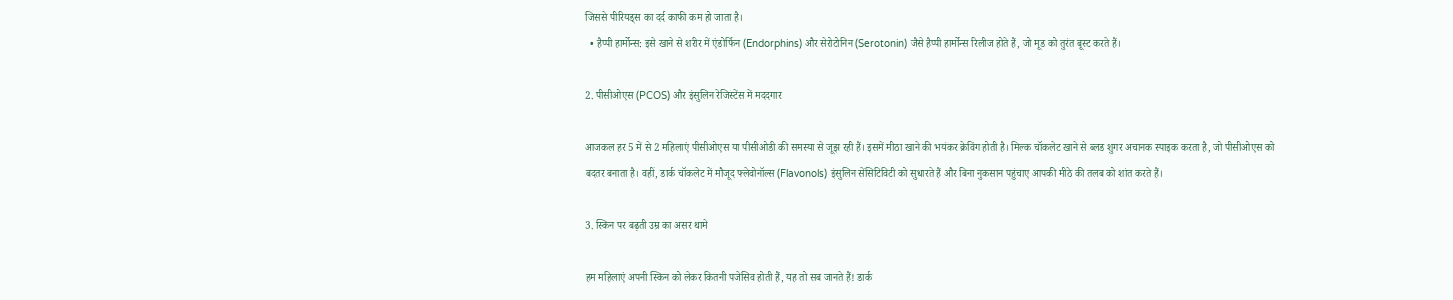जिससे पीरियड्स का दर्द काफी कम हो जाता है।
  • हैप्पी हार्मोन्स: इसे खाने से शरीर में एंडोर्फिन (Endorphins) और सेरोटोनिन (Serotonin) जैसे हैप्पी हार्मोन्स रिलीज होते हैं, जो मूड को तुरंत बूस्ट करते हैं।

2. पीसीओएस (PCOS) और इंसुलिन रेजिस्टेंस में मददगार

आजकल हर 5 में से 2 महिलाएं पीसीओएस या पीसीओडी की समस्या से जूझ रही हैं। इसमें मीठा खाने की भयंकर क्रेविंग होती है। मिल्क चॉकलेट खाने से ब्लड शुगर अचानक स्पाइक करता है, जो पीसीओएस को बदतर बनाता है। वहीं, डार्क चॉकलेट में मौजूद फ्लेवोनॉल्स (Flavonols) इंसुलिन सेंसिटिविटी को सुधारते हैं और बिना नुकसान पहुंचाए आपकी मीठे की तलब को शांत करते हैं।

3. स्किन पर बढ़ती उम्र का असर थामे

हम महिलाएं अपनी स्किन को लेकर कितनी पजेसिव होती हैं, यह तो सब जानते हैं! डार्क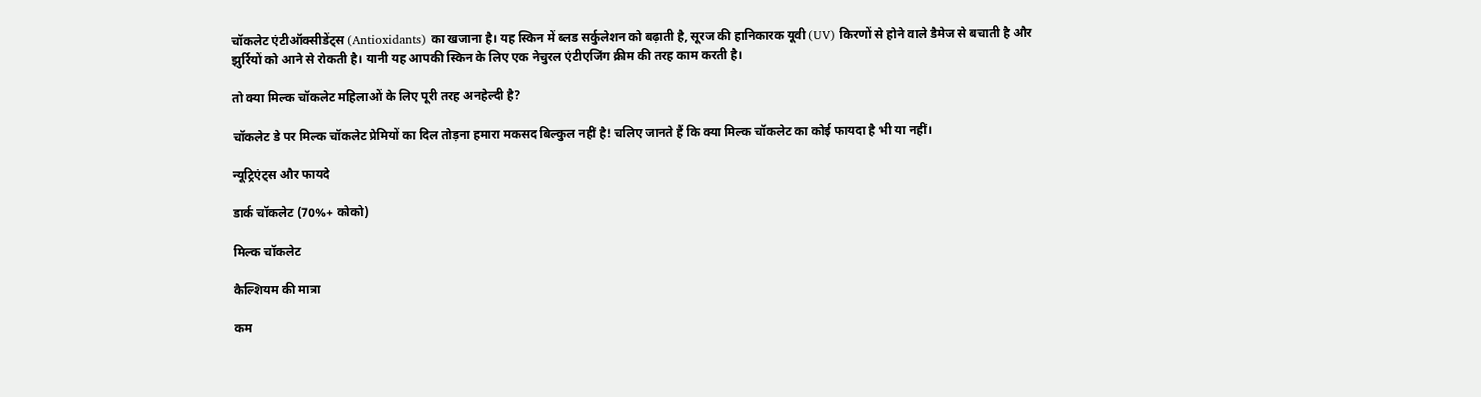चॉकलेट एंटीऑक्सीडेंट्स (Antioxidants) का खजाना है। यह स्किन में ब्लड सर्कुलेशन को बढ़ाती है, सूरज की हानिकारक यूवी (UV) किरणों से होने वाले डैमेज से बचाती है और झुर्रियों को आने से रोकती है। यानी यह आपकी स्किन के लिए एक नेचुरल एंटीएजिंग क्रीम की तरह काम करती है।

तो क्या मिल्क चॉकलेट महिलाओं के लिए पूरी तरह अनहेल्दी है?

चॉकलेट डे पर मिल्क चॉकलेट प्रेमियों का दिल तोड़ना हमारा मकसद बिल्कुल नहीं है! चलिए जानते हैं कि क्या मिल्क चॉकलेट का कोई फायदा है भी या नहीं।

न्यूट्रिएंट्स और फायदे

डार्क चॉकलेट (70%+ कोको)

मिल्क चॉकलेट

कैल्शियम की मात्रा

कम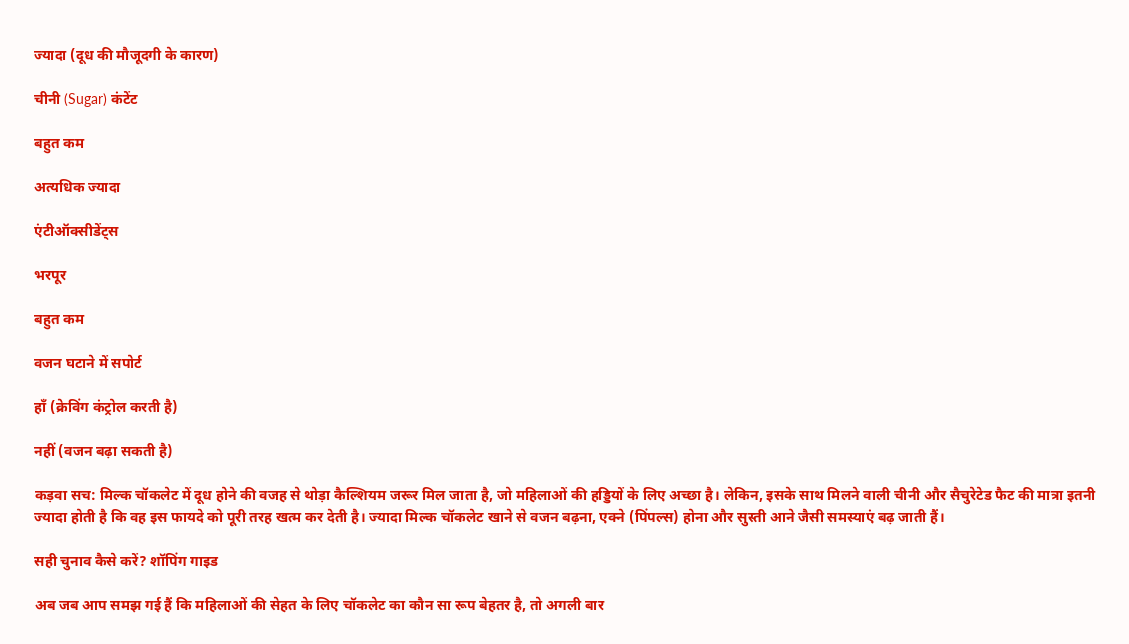ज्यादा (दूध की मौजूदगी के कारण)

चीनी (Sugar) कंटेंट

बहुत कम

अत्यधिक ज्यादा

एंटीऑक्सीडेंट्स

भरपूर

बहुत कम

वजन घटाने में सपोर्ट

हाँ (क्रेविंग कंट्रोल करती है)

नहीं (वजन बढ़ा सकती है)

कड़वा सच: मिल्क चॉकलेट में दूध होने की वजह से थोड़ा कैल्शियम जरूर मिल जाता है, जो महिलाओं की हड्डियों के लिए अच्छा है। लेकिन, इसके साथ मिलने वाली चीनी और सैचुरेटेड फैट की मात्रा इतनी ज्यादा होती है कि वह इस फायदे को पूरी तरह खत्म कर देती है। ज्यादा मिल्क चॉकलेट खाने से वजन बढ़ना, एक्ने (पिंपल्स) होना और सुस्ती आने जैसी समस्याएं बढ़ जाती हैं।

सही चुनाव कैसे करें? शॉपिंग गाइड

अब जब आप समझ गई हैं कि महिलाओं की सेहत के लिए चॉकलेट का कौन सा रूप बेहतर है, तो अगली बार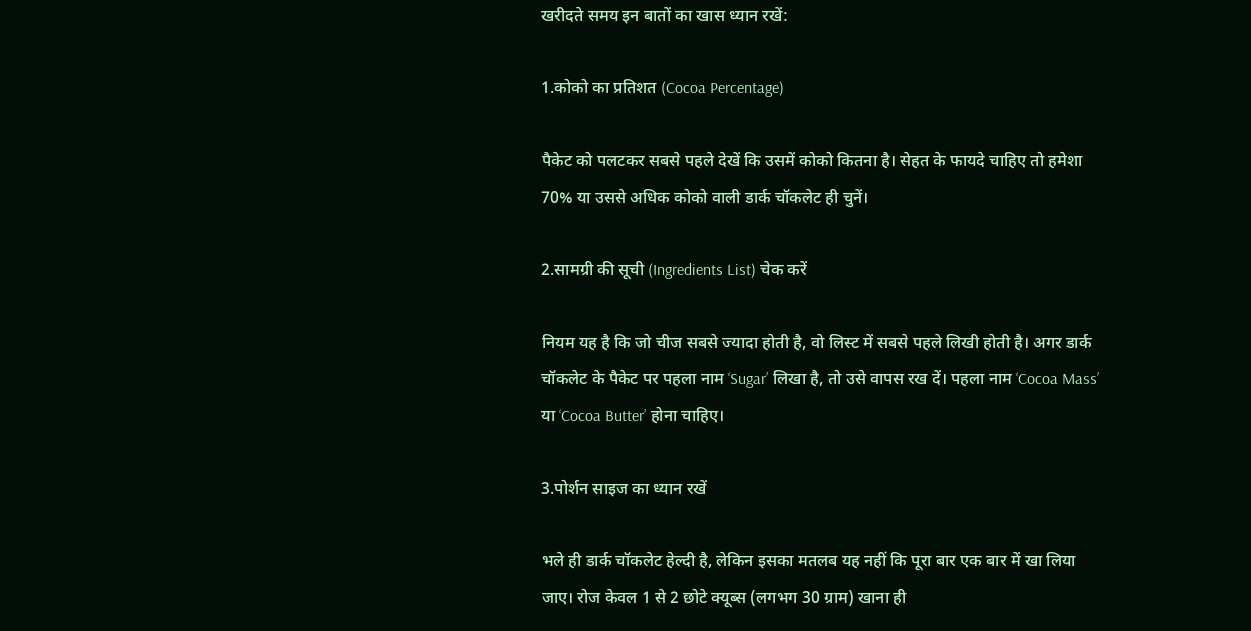खरीदते समय इन बातों का खास ध्यान रखें:

1.कोको का प्रतिशत (Cocoa Percentage)

पैकेट को पलटकर सबसे पहले देखें कि उसमें कोको कितना है। सेहत के फायदे चाहिए तो हमेशा 70% या उससे अधिक कोको वाली डार्क चॉकलेट ही चुनें।

2.सामग्री की सूची (Ingredients List) चेक करें

नियम यह है कि जो चीज सबसे ज्यादा होती है, वो लिस्ट में सबसे पहले लिखी होती है। अगर डार्क चॉकलेट के पैकेट पर पहला नाम ‘Sugar’ लिखा है, तो उसे वापस रख दें। पहला नाम ‘Cocoa Mass’ या ‘Cocoa Butter’ होना चाहिए।

3.पोर्शन साइज का ध्यान रखें

भले ही डार्क चॉकलेट हेल्दी है, लेकिन इसका मतलब यह नहीं कि पूरा बार एक बार में खा लिया जाए। रोज केवल 1 से 2 छोटे क्यूब्स (लगभग 30 ग्राम) खाना ही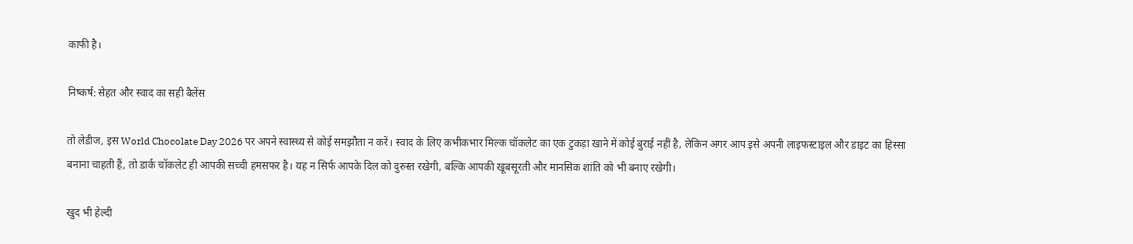काफी है।

निष्कर्ष: सेहत और स्वाद का सही बैलेंस

तो लेडीज, इस World Chocolate Day 2026 पर अपने स्वास्थ्य से कोई समझौता न करें। स्वाद के लिए कभीकभार मिल्क चॉकलेट का एक टुकड़ा खाने में कोई बुराई नहीं है, लेकिन अगर आप इसे अपनी लाइफस्टाइल और डाइट का हिस्सा बनाना चाहती हैं, तो डार्क चॉकलेट ही आपकी सच्ची हमसफर है। यह न सिर्फ आपके दिल को दुरुस्त रखेगी, बल्कि आपकी खूबसूरती और मानसिक शांति को भी बनाए रखेगी।

खुद भी हेल्दी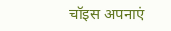चॉइस अपनाएं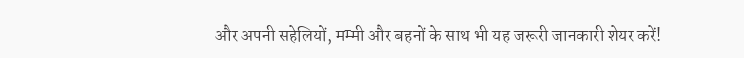और अपनी सहेलियों, मम्मी और बहनों के साथ भी यह जरूरी जानकारी शेयर करें!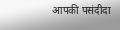आपकी पसंदीदा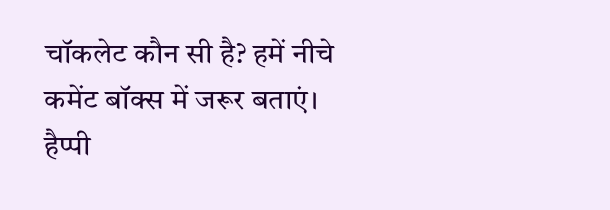चॉकलेट कौन सी है? हमें नीचे कमेंट बॉक्स में जरूर बताएं। हैप्पी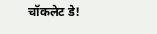चॉकलेट डे!